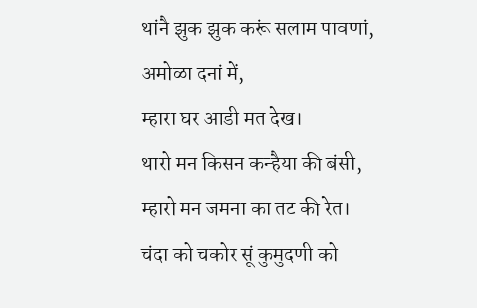थांनै झुक झुक करूं सलाम पावणां,
अमोळा दनां में,
म्हारा घर आडी मत देख।
थारो मन किसन कन्हैया की बंसी,
म्हारो मन जमना का तट की रेत।
चंदा को चकोर सूं कुमुदणी को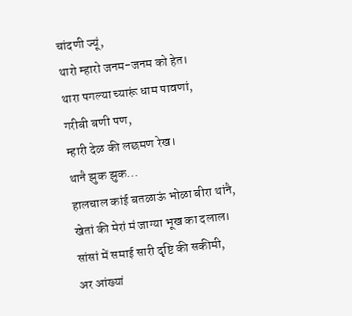चांदणी ज्यूं,
थारो म्हारो जनम-जनम को हेत।
थारा पगल्या च्यारूं धाम पावणां,
गरीबी बणी पण,
म्हारी देळ की लछमण रेख।
थानै झुक झुक...
हालचाल कांई बतळाऊं भोळा बीरा थांनै,
खेतां की मेरां मं जाग्या भूख का दलाल।
सांसां में समाई सारी दृष्टि की सकीमी,
अर आंख्यां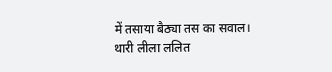में तसाया बैठ्या तस का सवाल।
थारी लीला ललित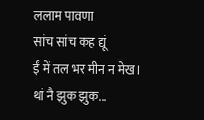ललाम पावणा
सांच सांच कह द्यूं
ईं में तल भर मीन न मेख।
थां नै झुक झुक...